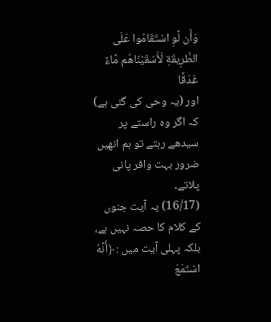وَأَن لَّوِ اسْتَقَامُوا عَلَى الطَّرِيقَةِ لَأَسْقَيْنَاهُم مَّاءً غَدَقًا
اور (یہ وحی کی گئی ہے) کہ اگر وہ راستے پر سیدھے رہتے تو ہم انھیں ضرور بہت وافر پانی پلاتے۔
(16/17) یہ آیت جنوں کے کلام کا حصہ نہیں ہے، بلکہ پہلی آیت میں : ﴿أَنَّهُ اسْتَمَعَ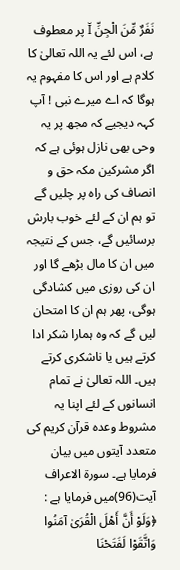نَفَرٌ مِّنَ الْجِنِّ Ĭ پر معطوف ہے، اس لئے یہ اللہ تعالیٰ کا کلام ہے اور اس کا مفہوم یہ ہوگا کہ اے میرے نبی ! آپ کہہ دیجیے کہ مجھ پر یہ وحی بھی نازل ہوئی ہے کہ اگر مشرکین مکہ حق و انصاف کی راہ پر چلیں گے تو ہم ان کے لئے خوب بارش برسائیں گے، جس کے نتیجہ میں ان کا مال بڑھے گا اور ان کی روزی میں کشادگی ہوگی، پھر ہم ان کا امتحان لیں گے کہ وہ ہمارا شکر ادا کرتے ہیں یا ناشکری کرتے ہیں۔ اللہ تعالیٰ نے تمام انسانوں کے لئے اپنا یہ مشروط وعدہ قرآن کریم کی متعدد آیتوں میں بیان فرمایا ہے۔ سورۃ الاعراف آیت(96)میں فرمایا ہے : ﴿وَلَوْ أَنَّ أَهْلَ الْقُرَىٰ آمَنُوا وَاتَّقَوْا لَفَتَحْنَا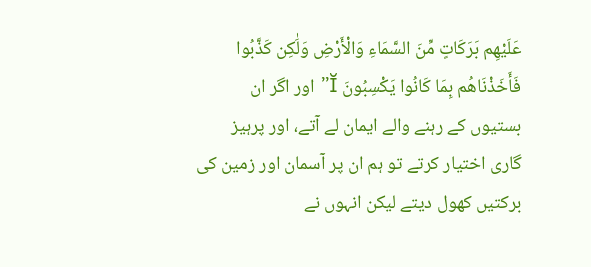عَلَيْهِم بَرَكَاتٍ مِّنَ السَّمَاءِ وَالْأَرْضِ وَلَٰكِن كَذَّبُوا فَأَخَذْنَاهُم بِمَا كَانُوا يَكْسِبُونَ Ĭ” اور اگر ان بستیوں کے رہنے والے ایمان لے آتے، اور پرہیز گاری اختیار کرتے تو ہم ان پر آسمان اور زمین کی برکتیں کھول دیتے لیکن انہوں نے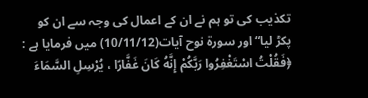تکذیب کی تو ہم نے ان کے اعمال کی وجہ سے ان کو پکڑ لیا“ اور سورۃ نوح آیات(10/11/12) میں فرمایا ہے : ﴿فَقُلْتُ اسْتَغْفِرُوا رَبَّكُمْ إِنَّهُ كَانَ غَفَّارًا ، يُرْسِلِ السَّمَاءَ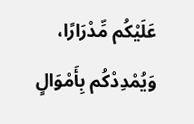عَلَيْكُم مِّدْرَارًا، وَيُمْدِدْكُم بِأَمْوَالٍ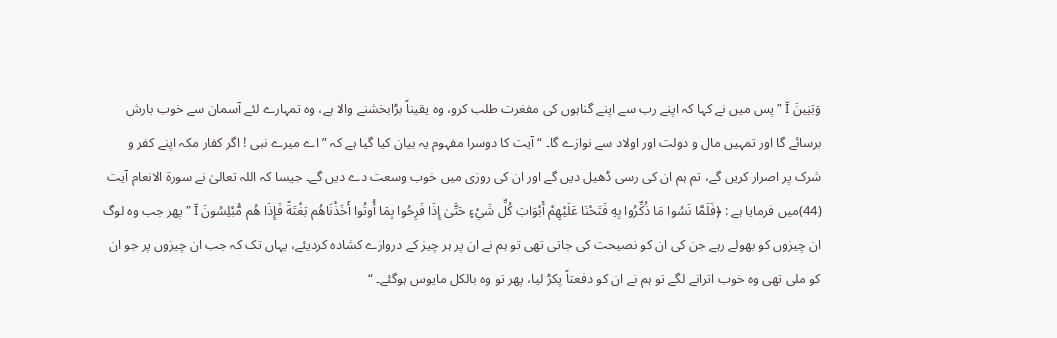وَبَنِينَ Ĭ ” پس میں نے کہا کہ اپنے رب سے اپنے گناہوں کی مفغرت طلب کرو، وہ یقیناً بڑابخشنے والا ہے، وہ تمہارے لئے آسمان سے خوب بارش برسائے گا اور تمہیں مال و دولت اور اولاد سے نوازے گا۔ “ آیت کا دوسرا مفہوم یہ بیان کیا گیا ہے کہ ” اے میرے نبی ! اگر کفار مکہ اپنے کفر و شرک پر اصرار کریں گے، تم ہم ان کی رسی ڈھیل دیں گے اور ان کی روزی میں خوب وسعت دے دیں گے۔ جیسا کہ اللہ تعالیٰ نے سورۃ الانعام آیت (44)میں فرمایا ہے : ﴿فَلَمَّا نَسُوا مَا ذُكِّرُوا بِهِ فَتَحْنَا عَلَيْهِمْ أَبْوَابَ كُلِّ شَيْءٍ حَتَّىٰ إِذَا فَرِحُوا بِمَا أُوتُوا أَخَذْنَاهُم بَغْتَةً فَإِذَا هُم مُّبْلِسُونَ Ĭ ” پھر جب وہ لوگ ان چیزوں کو بھولے رہے جن کی ان کو نصیحت کی جاتی تھی تو ہم نے ان پر ہر چیز کے دروازے کشادہ کردیئے، یہاں تک کہ جب ان چیزوں پر جو ان کو ملی تھی وہ خوب اترانے لگے تو ہم نے ان کو دفعتاً پکڑ لیا، پھر تو وہ بالکل مایوس ہوگئے۔ “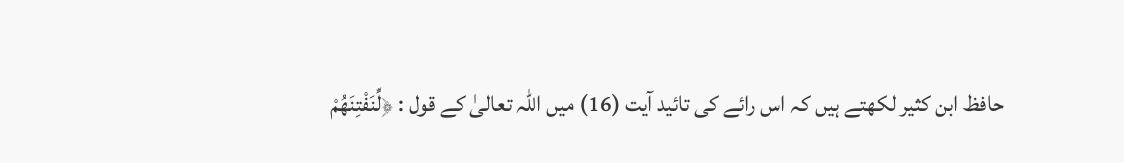حافظ ابن کثیر لکھتے ہیں کہ اس رائے کی تائید آیت (16) میں اللہ تعالیٰ کے قول : ﴿لِّنَفْتِنَهُمْ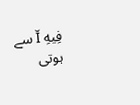فِيهِ Ĭ سے ہوتی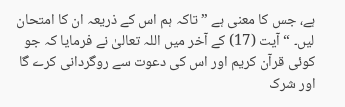ہے، جس کا معنی ہے ” تاکہ ہم اس کے ذریعہ ان کا امتحان لیں۔ “ آیت (17) کے آخر میں اللہ تعالیٰ نے فرمایا کہ جو کوئی قرآن کریم اور اس کی دعوت سے روگردانی کرے گا اور شرک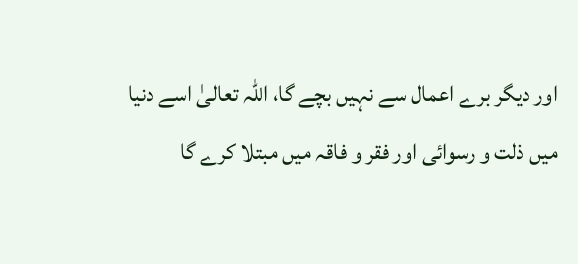اور دیگر برے اعمال سے نہیں بچے گا، اللہ تعالیٰ اسے دنیا میں ذلت و رسوائی اور فقر و فاقہ میں مبتلا کرے گا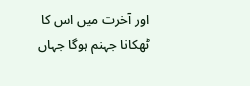اور آخرت میں اس کا ٹھکانا جہنم ہوگا جہاں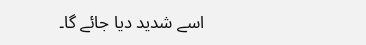اسے شدید دیا جائے گا۔